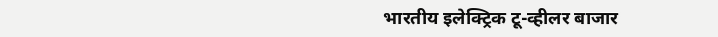भारतीय इलेक्ट्रिक टू-व्हीलर बाजार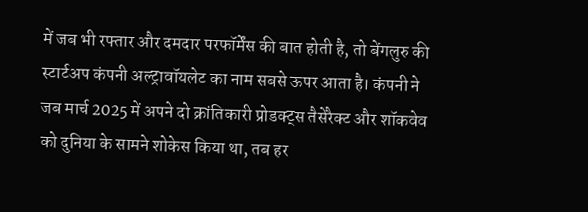में जब भी रफ्तार और दमदार परफॉर्मेंस की बात होती है, तो बेंगलुरु की स्टार्टअप कंपनी अल्ट्रावॉयलेट का नाम सबसे ऊपर आता है। कंपनी ने जब मार्च 2025 में अपने दो क्रांतिकारी प्रोडक्ट्स तैसेरैक्ट और शॉकवेव को दुनिया के सामने शोकेस किया था, तब हर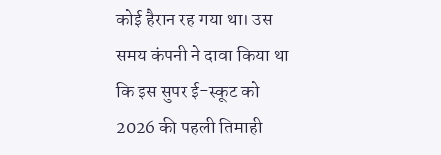कोई हैरान रह गया था। उस समय कंपनी ने दावा किया था कि इस सुपर ई-स्कूट को 2026 की पहली तिमाही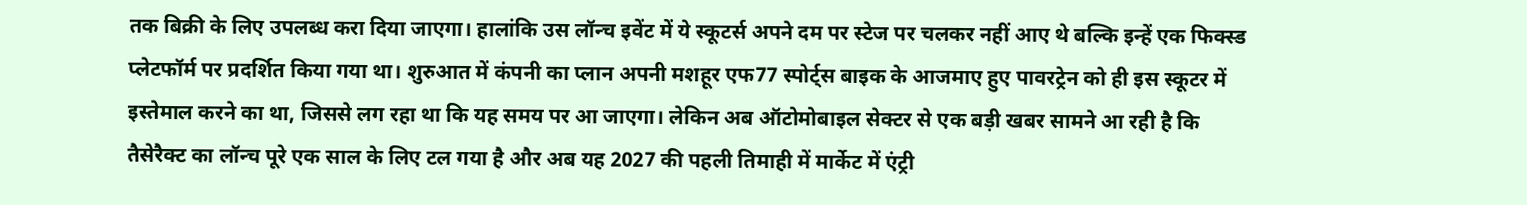तक बिक्री के लिए उपलब्ध करा दिया जाएगा। हालांकि उस लॉन्च इवेंट में ये स्कूटर्स अपने दम पर स्टेज पर चलकर नहीं आए थे बल्कि इन्हें एक फिक्स्ड प्लेटफॉर्म पर प्रदर्शित किया गया था। शुरुआत में कंपनी का प्लान अपनी मशहूर एफ77 स्पोर्ट्स बाइक के आजमाए हुए पावरट्रेन को ही इस स्कूटर में इस्तेमाल करने का था, जिससे लग रहा था कि यह समय पर आ जाएगा। लेकिन अब ऑटोमोबाइल सेक्टर से एक बड़ी खबर सामने आ रही है कि तैसेरैक्ट का लॉन्च पूरे एक साल के लिए टल गया है और अब यह 2027 की पहली तिमाही में मार्केट में एंट्री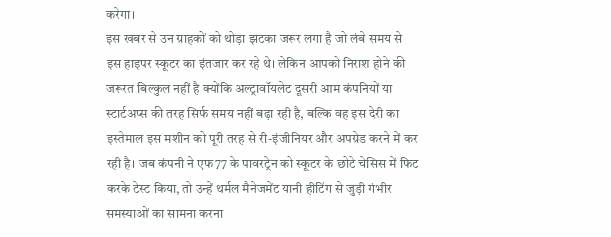करेगा।
इस खबर से उन ग्राहकों को थोड़ा झटका जरूर लगा है जो लंबे समय से इस हाइपर स्कूटर का इंतजार कर रहे थे। लेकिन आपको निराश होने की जरूरत बिल्कुल नहीं है क्योंकि अल्ट्रावॉयलेट दूसरी आम कंपनियों या स्टार्टअप्स की तरह सिर्फ समय नहीं बढ़ा रही है, बल्कि वह इस देरी का इस्तेमाल इस मशीन को पूरी तरह से री-इंजीनियर और अपग्रेड करने में कर रही है। जब कंपनी ने एफ77 के पावरट्रेन को स्कूटर के छोटे चेसिस में फिट करके टेस्ट किया, तो उन्हें थर्मल मैनेजमेंट यानी हीटिंग से जुड़ी गंभीर समस्याओं का सामना करना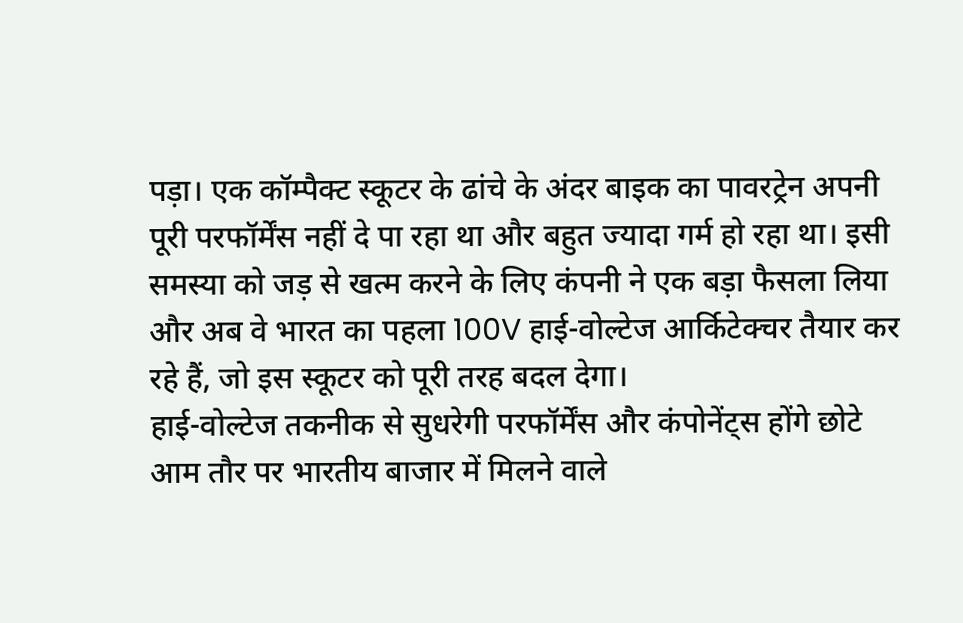पड़ा। एक कॉम्पैक्ट स्कूटर के ढांचे के अंदर बाइक का पावरट्रेन अपनी पूरी परफॉर्मेंस नहीं दे पा रहा था और बहुत ज्यादा गर्म हो रहा था। इसी समस्या को जड़ से खत्म करने के लिए कंपनी ने एक बड़ा फैसला लिया और अब वे भारत का पहला 100V हाई-वोल्टेज आर्किटेक्चर तैयार कर रहे हैं, जो इस स्कूटर को पूरी तरह बदल देगा।
हाई-वोल्टेज तकनीक से सुधरेगी परफॉर्मेंस और कंपोनेंट्स होंगे छोटे
आम तौर पर भारतीय बाजार में मिलने वाले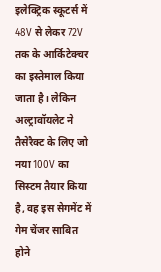इलेक्ट्रिक स्कूटर्स में 48V से लेकर 72V तक के आर्किटेक्चर का इस्तेमाल किया जाता है। लेकिन अल्ट्रावॉयलेट ने तैसेरैक्ट के लिए जो नया 100V का सिस्टम तैयार किया है, वह इस सेगमेंट में गेम चेंजर साबित होने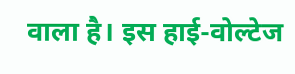वाला है। इस हाई-वोल्टेज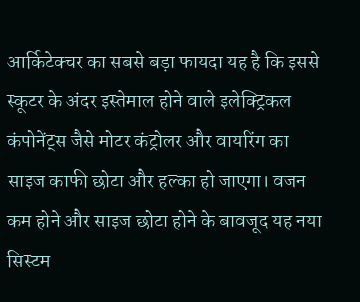आर्किटेक्चर का सबसे बड़ा फायदा यह है कि इससे स्कूटर के अंदर इस्तेमाल होने वाले इलेक्ट्रिकल कंपोनेंट्स जैसे मोटर कंट्रोलर और वायरिंग का साइज काफी छोटा और हल्का हो जाएगा। वजन कम होने और साइज छोटा होने के बावजूद यह नया सिस्टम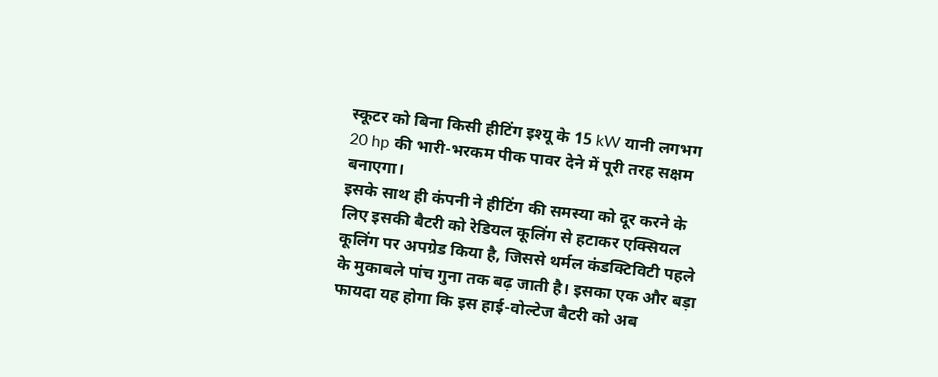स्कूटर को बिना किसी हीटिंग इश्यू के 15 kW यानी लगभग 20 hp की भारी-भरकम पीक पावर देने में पूरी तरह सक्षम बनाएगा।
इसके साथ ही कंपनी ने हीटिंग की समस्या को दूर करने के लिए इसकी बैटरी को रेडियल कूलिंग से हटाकर एक्सियल कूलिंग पर अपग्रेड किया है, जिससे थर्मल कंडक्टिविटी पहले के मुकाबले पांच गुना तक बढ़ जाती है। इसका एक और बड़ा फायदा यह होगा कि इस हाई-वोल्टेज बैटरी को अब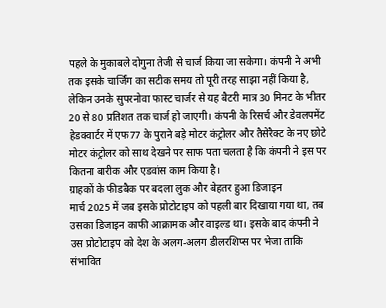पहले के मुकाबले दोगुना तेजी से चार्ज किया जा सकेगा। कंपनी ने अभी तक इसके चार्जिंग का सटीक समय तो पूरी तरह साझा नहीं किया है, लेकिन उनके सुपरनोवा फास्ट चार्जर से यह बैटरी मात्र 30 मिनट के भीतर 20 से 80 प्रतिशत तक चार्ज हो जाएगी। कंपनी के रिसर्च और डेवलपमेंट हेडक्वार्टर में एफ77 के पुराने बड़े मोटर कंट्रोलर और तैसेरैक्ट के नए छोटे मोटर कंट्रोलर को साथ देखने पर साफ पता चलता है कि कंपनी ने इस पर कितना बारीक और एडवांस काम किया है।
ग्राहकों के फीडबैक पर बदला लुक और बेहतर हुआ डिजाइन
मार्च 2025 में जब इसके प्रोटोटाइप को पहली बार दिखाया गया था, तब उसका डिजाइन काफी आक्रामक और वाइल्ड था। इसके बाद कंपनी ने उस प्रोटोटाइप को देश के अलग-अलग डीलरशिप्स पर भेजा ताकि संभावित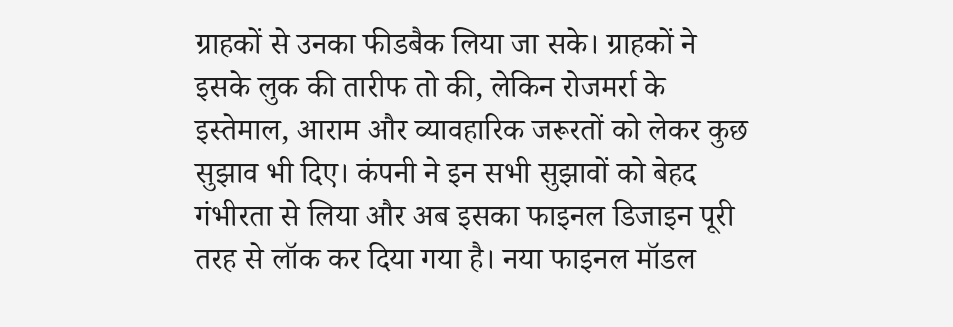ग्राहकों से उनका फीडबैक लिया जा सके। ग्राहकों ने इसके लुक की तारीफ तो की, लेकिन रोजमर्रा के इस्तेमाल, आराम और व्यावहारिक जरूरतों को लेकर कुछ सुझाव भी दिए। कंपनी ने इन सभी सुझावों को बेहद गंभीरता से लिया और अब इसका फाइनल डिजाइन पूरी तरह से लॉक कर दिया गया है। नया फाइनल मॉडल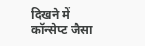दिखने में कॉन्सेप्ट जैसा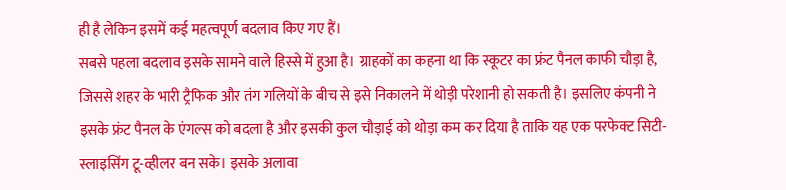ही है लेकिन इसमें कई महत्वपूर्ण बदलाव किए गए हैं।
सबसे पहला बदलाव इसके सामने वाले हिस्से में हुआ है। ग्राहकों का कहना था कि स्कूटर का फ्रंट पैनल काफी चौड़ा है, जिससे शहर के भारी ट्रैफिक और तंग गलियों के बीच से इसे निकालने में थोड़ी परेशानी हो सकती है। इसलिए कंपनी ने इसके फ्रंट पैनल के एंगल्स को बदला है और इसकी कुल चौड़ाई को थोड़ा कम कर दिया है ताकि यह एक परफेक्ट सिटी-स्लाइसिंग टू-व्हीलर बन सके। इसके अलावा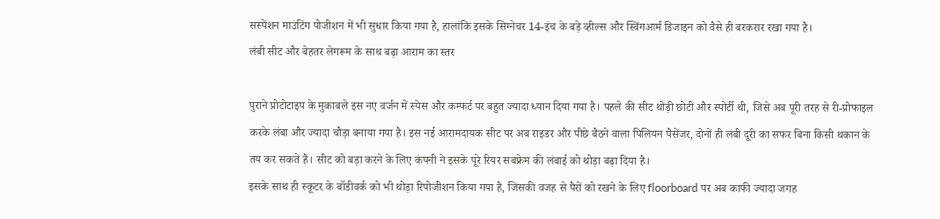सस्पेंशन माउंटिंग पोजीशन में भी सुधार किया गया है, हालांकि इसके सिग्नेचर 14-इंच के बड़े व्हील्स और स्विंगआर्म डिजाइन को वैसे ही बरकरार रखा गया है।
लंबी सीट और बेहतर लेगरूम के साथ बढ़ा आराम का स्तर

पुराने प्रोटोटाइप के मुकाबले इस नए वर्जन में स्पेस और कम्फर्ट पर बहुत ज्यादा ध्यान दिया गया है। पहले की सीट थोड़ी छोटी और स्पोर्टी थी, जिसे अब पूरी तरह से री-प्रोफाइल करके लंबा और ज्यादा चौड़ा बनाया गया है। इस नई आरामदायक सीट पर अब राइडर और पीछे बैठने वाला पिलियन पैसेंजर, दोनों ही लंबी दूरी का सफर बिना किसी थकान के तय कर सकते हैं। सीट को बड़ा करने के लिए कंपनी ने इसके पूरे रियर सबफ्रेम की लंबाई को थोड़ा बढ़ा दिया है।
इसके साथ ही स्कूटर के बॉडीवर्क को भी थोड़ा रिपोजीशन किया गया है, जिसकी वजह से पैरों को रखने के लिए floorboard पर अब काफी ज्यादा जगह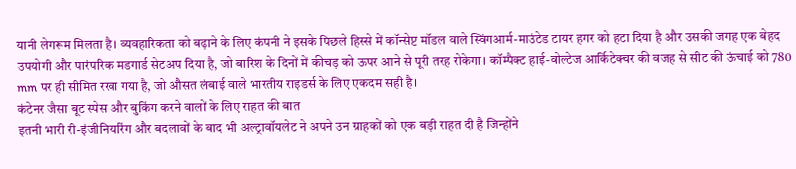यानी लेगरूम मिलता है। व्यवहारिकता को बढ़ाने के लिए कंपनी ने इसके पिछले हिस्से में कॉन्सेप्ट मॉडल वाले स्विंगआर्म-माउंटेड टायर हगर को हटा दिया है और उसकी जगह एक बेहद उपयोगी और पारंपरिक मडगार्ड सेटअप दिया है, जो बारिश के दिनों में कीचड़ को ऊपर आने से पूरी तरह रोकेगा। कॉम्पैक्ट हाई-वोल्टेज आर्किटेक्चर की वजह से सीट की ऊंचाई को 780 mm पर ही सीमित रखा गया है, जो औसत लंबाई वाले भारतीय राइडर्स के लिए एकदम सही है।
कंटेनर जैसा बूट स्पेस और बुकिंग करने वालों के लिए राहत की बात
इतनी भारी री-इंजीनियरिंग और बदलावों के बाद भी अल्ट्रावॉयलेट ने अपने उन ग्राहकों को एक बड़ी राहत दी है जिन्होंने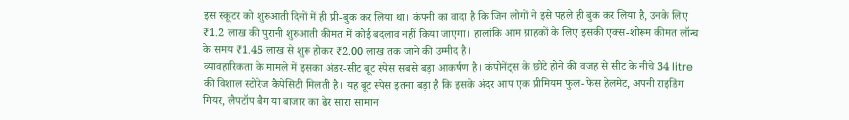इस स्कूटर को शुरुआती दिनों में ही प्री-बुक कर लिया था। कंपनी का वादा है कि जिन लोगों ने इसे पहले ही बुक कर लिया है, उनके लिए ₹1.2 लाख की पुरानी शुरुआती कीमत में कोई बदलाव नहीं किया जाएगा। हालांकि आम ग्राहकों के लिए इसकी एक्स-शोरूम कीमत लॉन्च के समय ₹1.45 लाख से शुरू होकर ₹2.00 लाख तक जाने की उम्मीद है।
व्यावहारिकता के मामले में इसका अंडर-सीट बूट स्पेस सबसे बड़ा आकर्षण है। कंपोनेंट्स के छोटे होने की वजह से सीट के नीचे 34 litre की विशाल स्टोरेज कैपेसिटी मिलती है। यह बूट स्पेस इतना बड़ा है कि इसके अंदर आप एक प्रीमियम फुल-फेस हेलमेट, अपनी राइडिंग गियर, लैपटॉप बैग या बाजार का ढेर सारा सामान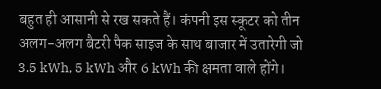बहुत ही आसानी से रख सकते हैं। कंपनी इस स्कूटर को तीन अलग-अलग बैटरी पैक साइज के साथ बाजार में उतारेगी जो 3.5 kWh, 5 kWh और 6 kWh की क्षमता वाले होंगे।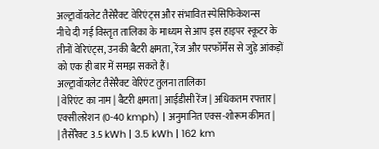अल्ट्रावॉयलेट तैसेरैक्ट वेरिएंट्स और संभावित स्पेसिफिकेशन्स
नीचे दी गई विस्तृत तालिका के माध्यम से आप इस हाइपर स्कूटर के तीनों वेरिएंट्स, उनकी बैटरी क्षमता, रेंज और परफॉर्मेंस से जुड़े आंकड़ों को एक ही बार में समझ सकते हैं।
अल्ट्रावॉयलेट तैसेरैक्ट वेरिएंट तुलना तालिका
| वेरिएंट का नाम | बैटरी क्षमता | आईडीसी रेंज | अधिकतम रफ्तार | एक्सीलरेशन (0-40 kmph) | अनुमानित एक्स-शोरूम कीमत |
| तैसेरैक्ट 3.5 kWh | 3.5 kWh | 162 km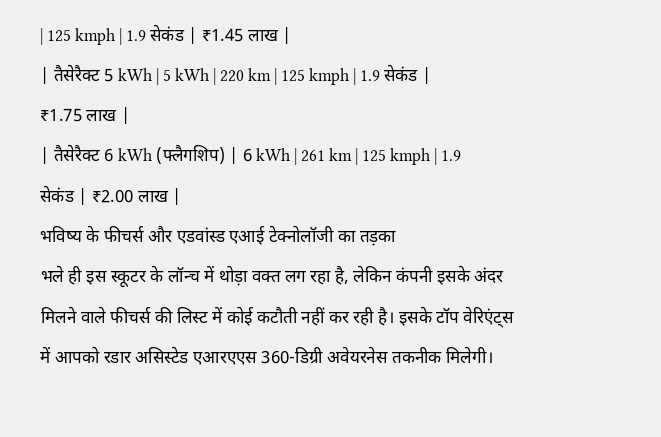| 125 kmph | 1.9 सेकंड | ₹1.45 लाख |
| तैसेरैक्ट 5 kWh | 5 kWh | 220 km | 125 kmph | 1.9 सेकंड | ₹1.75 लाख |
| तैसेरैक्ट 6 kWh (फ्लैगशिप) | 6 kWh | 261 km | 125 kmph | 1.9 सेकंड | ₹2.00 लाख |
भविष्य के फीचर्स और एडवांस्ड एआई टेक्नोलॉजी का तड़का
भले ही इस स्कूटर के लॉन्च में थोड़ा वक्त लग रहा है, लेकिन कंपनी इसके अंदर मिलने वाले फीचर्स की लिस्ट में कोई कटौती नहीं कर रही है। इसके टॉप वेरिएंट्स में आपको रडार असिस्टेड एआरएएस 360-डिग्री अवेयरनेस तकनीक मिलेगी।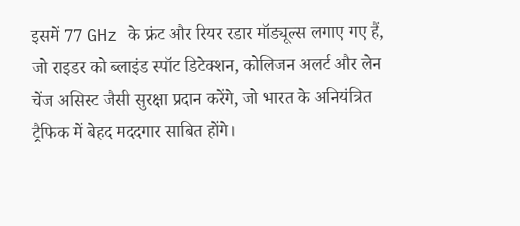इसमें 77 GHz के फ्रंट और रियर रडार मॉड्यूल्स लगाए गए हैं, जो राइडर को ब्लाइंड स्पॉट डिटेक्शन, कोलिजन अलर्ट और लेन चेंज असिस्ट जैसी सुरक्षा प्रदान करेंगे, जो भारत के अनियंत्रित ट्रैफिक में बेहद मददगार साबित होंगे।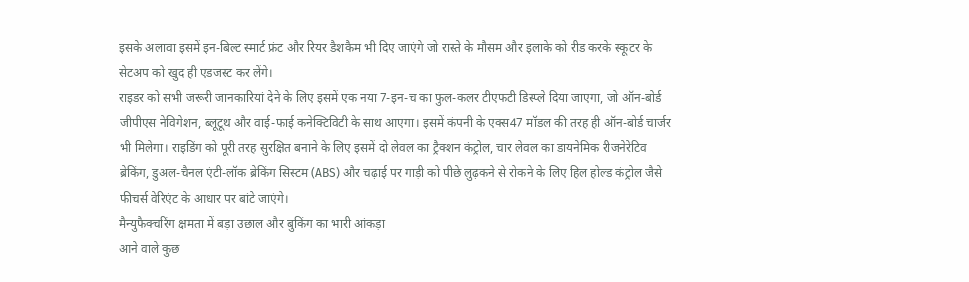इसके अलावा इसमें इन-बिल्ट स्मार्ट फ्रंट और रियर डैशकैम भी दिए जाएंगे जो रास्ते के मौसम और इलाके को रीड करके स्कूटर के सेटअप को खुद ही एडजस्ट कर लेंगे।
राइडर को सभी जरूरी जानकारियां देने के लिए इसमें एक नया 7-इन-च का फुल-कलर टीएफटी डिस्प्ले दिया जाएगा, जो ऑन-बोर्ड जीपीएस नेविगेशन, ब्लूटूथ और वाई-फाई कनेक्टिविटी के साथ आएगा। इसमें कंपनी के एक्स47 मॉडल की तरह ही ऑन-बोर्ड चार्जर भी मिलेगा। राइडिंग को पूरी तरह सुरक्षित बनाने के लिए इसमें दो लेवल का ट्रैक्शन कंट्रोल, चार लेवल का डायनेमिक रीजनेरेटिव ब्रेकिंग, डुअल-चैनल एंटी-लॉक ब्रेकिंग सिस्टम (ABS) और चढ़ाई पर गाड़ी को पीछे लुढ़कने से रोकने के लिए हिल होल्ड कंट्रोल जैसे फीचर्स वेरिएंट के आधार पर बांटे जाएंगे।
मैन्युफैक्चरिंग क्षमता में बड़ा उछाल और बुकिंग का भारी आंकड़ा
आने वाले कुछ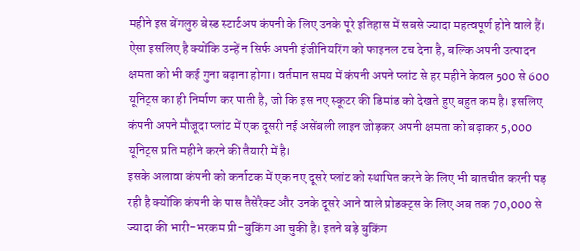महीने इस बेंगलुरु बेस्ड स्टार्टअप कंपनी के लिए उनके पूरे इतिहास में सबसे ज्यादा महत्वपूर्ण होने वाले हैं। ऐसा इसलिए है क्योंकि उन्हें न सिर्फ अपनी इंजीनियरिंग को फाइनल टच देना है, बल्कि अपनी उत्पादन क्षमता को भी कई गुना बढ़ाना होगा। वर्तमान समय में कंपनी अपने प्लांट से हर महीने केवल 500 से 600 यूनिट्स का ही निर्माण कर पाती है, जो कि इस नए स्कूटर की डिमांड को देखते हुए बहुत कम है। इसलिए कंपनी अपने मौजूदा प्लांट में एक दूसरी नई असेंबली लाइन जोड़कर अपनी क्षमता को बढ़ाकर 5,000 यूनिट्स प्रति महीने करने की तैयारी में है।
इसके अलावा कंपनी को कर्नाटक में एक नए दूसरे प्लांट को स्थापित करने के लिए भी बातचीत करनी पड़ रही है क्योंकि कंपनी के पास तैसेरैक्ट और उनके दूसरे आने वाले प्रोडक्ट्स के लिए अब तक 70,000 से ज्यादा की भारी-भरकम प्री-बुकिंग आ चुकी है। इतने बड़े बुकिंग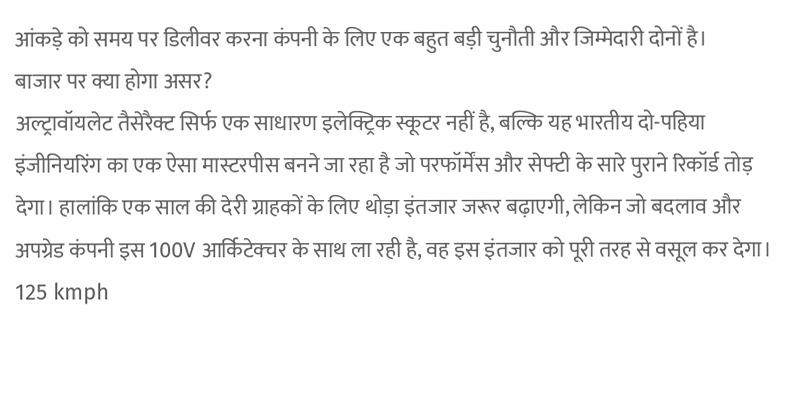आंकड़े को समय पर डिलीवर करना कंपनी के लिए एक बहुत बड़ी चुनौती और जिम्मेदारी दोनों है।
बाजार पर क्या होगा असर?
अल्ट्रावॉयलेट तैसेरैक्ट सिर्फ एक साधारण इलेक्ट्रिक स्कूटर नहीं है, बल्कि यह भारतीय दो-पहिया इंजीनियरिंग का एक ऐसा मास्टरपीस बनने जा रहा है जो परफॉर्मेंस और सेफ्टी के सारे पुराने रिकॉर्ड तोड़ देगा। हालांकि एक साल की देरी ग्राहकों के लिए थोड़ा इंतजार जरूर बढ़ाएगी, लेकिन जो बदलाव और अपग्रेड कंपनी इस 100V आर्किटेक्चर के साथ ला रही है, वह इस इंतजार को पूरी तरह से वसूल कर देगा। 125 kmph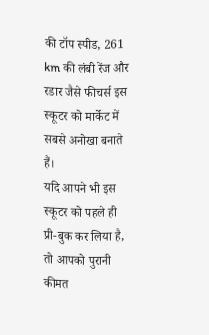की टॉप स्पीड, 261 km की लंबी रेंज और रडार जैसे फीचर्स इस स्कूटर को मार्केट में सबसे अनोखा बनाते हैं।
यदि आपने भी इस स्कूटर को पहले ही प्री-बुक कर लिया है, तो आपको पुरानी कीमत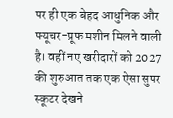पर ही एक बेहद आधुनिक और फ्यूचर-प्रूफ मशीन मिलने वाली है। वहीं नए खरीदारों को 2027 की शुरुआत तक एक ऐसा सुपर स्कूटर देखने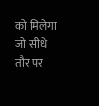को मिलेगा जो सीधे तौर पर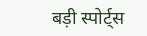बड़ी स्पोर्ट्स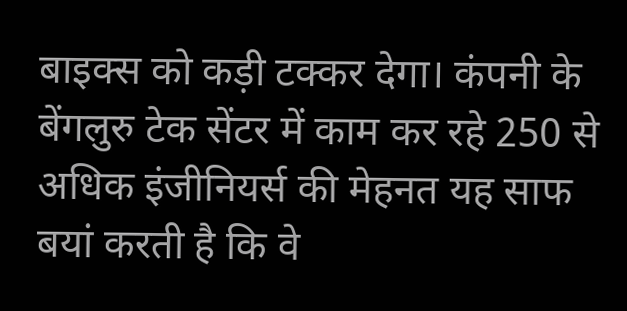बाइक्स को कड़ी टक्कर देगा। कंपनी के बेंगलुरु टेक सेंटर में काम कर रहे 250 से अधिक इंजीनियर्स की मेहनत यह साफ बयां करती है कि वे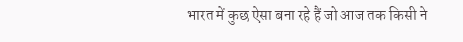भारत में कुछ ऐसा बना रहे हैं जो आज तक किसी ने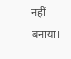नहीं बनाया।